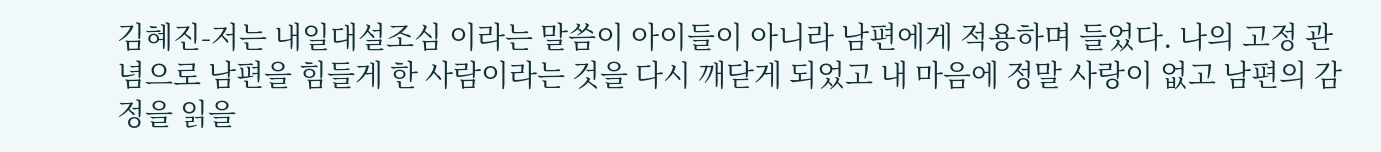김혜진-저는 내일대설조심 이라는 말씀이 아이들이 아니라 남편에게 적용하며 들었다. 나의 고정 관념으로 남편을 힘들게 한 사람이라는 것을 다시 깨닫게 되었고 내 마음에 정말 사랑이 없고 남편의 감정을 읽을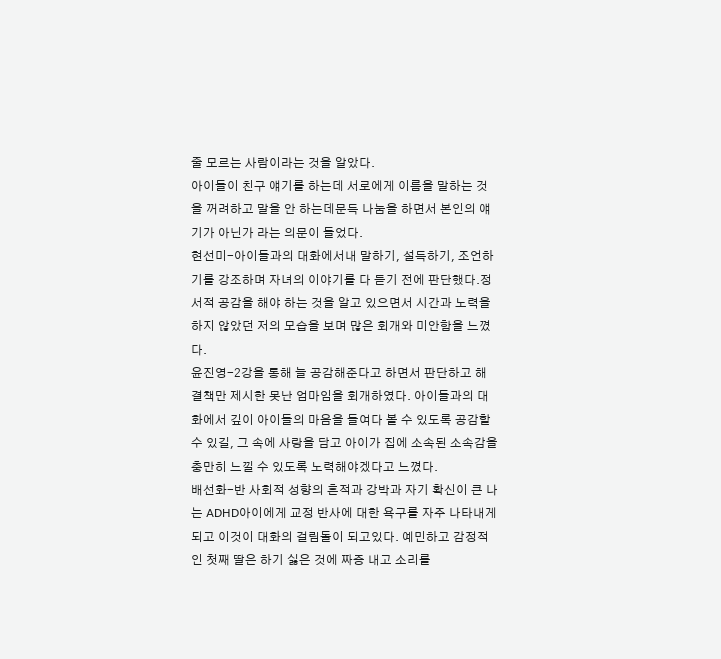줄 모르는 사람이라는 것을 알았다.
아이들이 친구 얘기를 하는데 서로에게 이름을 말하는 것을 꺼려하고 말을 안 하는데문득 나눔을 하면서 본인의 얘기가 아닌가 라는 의문이 들었다.
현선미-아이들과의 대화에서내 말하기, 설득하기, 조언하기를 강조하며 자녀의 이야기를 다 듣기 전에 판단했다.정서적 공감을 해야 하는 것을 알고 있으면서 시간과 노력을 하지 않았던 저의 모습을 보며 많은 회개와 미안함을 느꼈다.
윤진영-2강을 통해 늘 공감해준다고 하면서 판단하고 해결책만 제시한 못난 엄마임을 회개하였다. 아이들과의 대화에서 깊이 아이들의 마음을 들여다 볼 수 있도록 공감할 수 있길, 그 속에 사랑을 담고 아이가 집에 소속된 소속감을 충만히 느낄 수 있도록 노력해야겠다고 느꼈다.
배선화-반 사회적 성향의 흔적과 강박과 자기 확신이 큰 나는 ADHD아이에게 교정 반사에 대한 욕구를 자주 나타내게 되고 이것이 대화의 걸림돌이 되고있다. 예민하고 감정적인 첫째 딸은 하기 싫은 것에 짜증 내고 소리를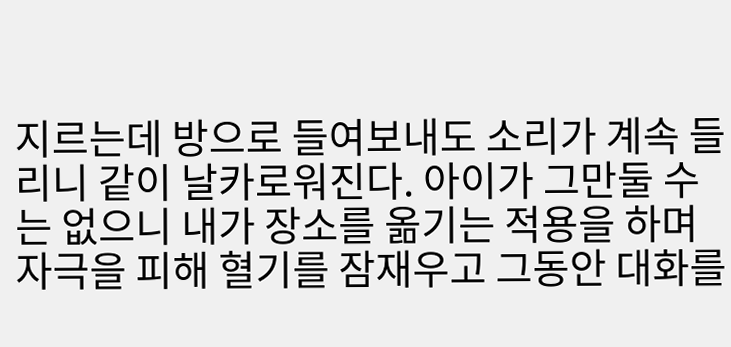지르는데 방으로 들여보내도 소리가 계속 들리니 같이 날카로워진다. 아이가 그만둘 수는 없으니 내가 장소를 옮기는 적용을 하며 자극을 피해 혈기를 잠재우고 그동안 대화를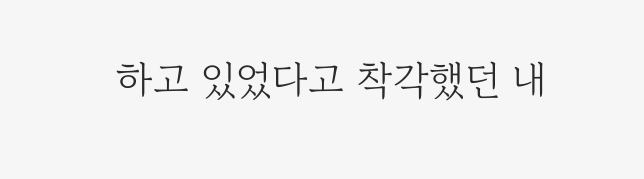하고 있었다고 착각했던 내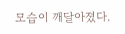모습이 깨달아졌다.